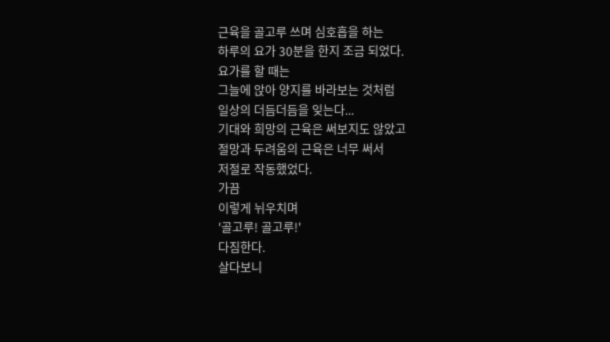근육을 골고루 쓰며 심호흡을 하는
하루의 요가 30분을 한지 조금 되었다.
요가를 할 때는
그늘에 앉아 양지를 바라보는 것처럼
일상의 더듬더듬을 잊는다...
기대와 희망의 근육은 써보지도 않았고
절망과 두려움의 근육은 너무 써서
저절로 작동했었다.
가끔
이렇게 뉘우치며
'골고루! 골고루!'
다짐한다.
살다보니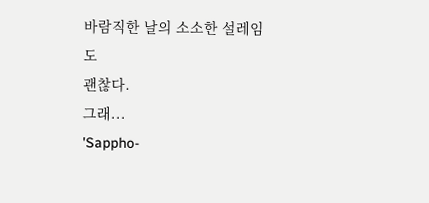바람직한 날의 소소한 설레임도
괜찮다.
그래...
'Sappho-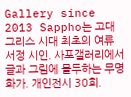Gallery since 2013 Sappho는 고대 그리스 시대 최초의 여류 서정 시인. 사포갤러리에서 글과 그림에 몰두하는 무명화가. 개인전시 30회.